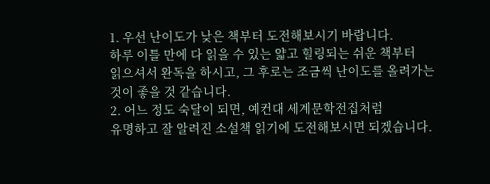1. 우선 난이도가 낮은 책부터 도전해보시기 바랍니다.
하루 이틀 만에 다 읽을 수 있는 얇고 힐링되는 쉬운 책부터
읽으셔서 완독을 하시고, 그 후로는 조금씩 난이도를 올려가는 것이 좋을 것 같습니다.
2. 어느 정도 숙달이 되면, 예컨대 세계문학전집처럼
유명하고 잘 알려진 소설책 읽기에 도전해보시면 되겠습니다.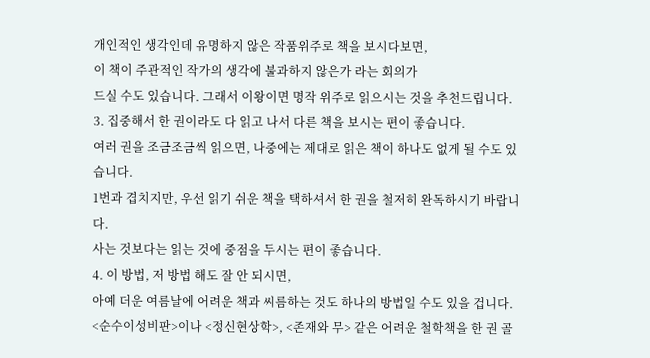개인적인 생각인데 유명하지 않은 작품위주로 책을 보시다보면,
이 책이 주관적인 작가의 생각에 불과하지 않은가 라는 회의가
드실 수도 있습니다. 그래서 이왕이면 명작 위주로 읽으시는 것을 추천드립니다.
3. 집중해서 한 권이라도 다 읽고 나서 다른 책을 보시는 편이 좋습니다.
여러 권을 조금조금씩 읽으면, 나중에는 제대로 읽은 책이 하나도 없게 될 수도 있습니다.
1번과 겹치지만, 우선 읽기 쉬운 책을 택하셔서 한 권을 철저히 완독하시기 바랍니다.
사는 것보다는 읽는 것에 중점을 두시는 편이 좋습니다.
4. 이 방법, 저 방법 해도 잘 안 되시면,
아예 더운 여름날에 어려운 책과 씨름하는 것도 하나의 방법일 수도 있을 겁니다.
<순수이성비판>이나 <정신현상학>, <존재와 무> 같은 어려운 철학책을 한 권 골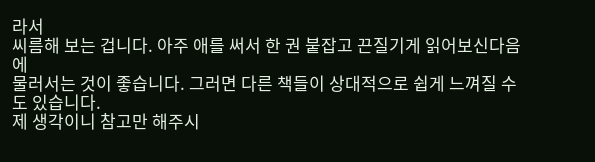라서
씨름해 보는 겁니다. 아주 애를 써서 한 권 붙잡고 끈질기게 읽어보신다음에
물러서는 것이 좋습니다. 그러면 다른 책들이 상대적으로 쉽게 느껴질 수도 있습니다.
제 생각이니 참고만 해주시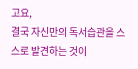고요,
결국 자신만의 독서습관을 스스로 발견하는 것이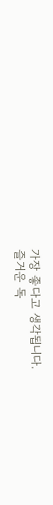가장 좋다고 생각됩니다.
즐거운 독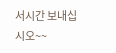서시간 보내십시오~~